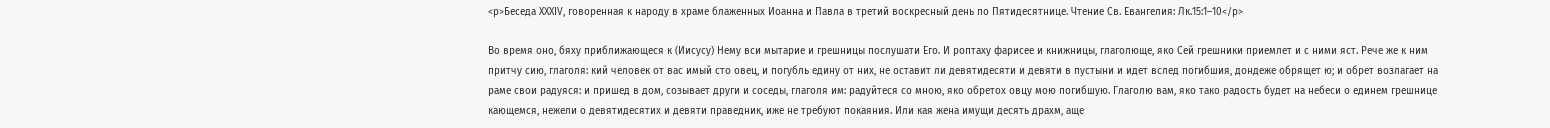<p>Беседа XXXIV, говоренная к народу в храме блаженных Иоанна и Павла в третий воскресный день по Пятидесятнице. Чтение Св. Евангелия: Лк.15:1–10</p>

Во время оно, бяху приближающеся к (Иисусу) Нему вси мытарие и грешницы послушати Его. И роптаху фарисее и книжницы, глаголюще, яко Сей грешники приемлет и с ними яст. Рече же к ним притчу сию, глаголя: кий человек от вас имый сто овец, и погубль едину от них, не оставит ли девятидесяти и девяти в пустыни и идет вслед погибшия, дондеже обрящет ю; и обрет возлагает на раме свои радуяся: и пришед в дом, созывает други и соседы, глаголя им: радуйтеся со мною, яко обретох овцу мою погибшую. Глаголю вам, яко тако радость будет на небеси о единем грешнице кающемся, нежели о девятидесятих и девяти праведник, иже не требуют покаяния. Или кая жена имущи десять драхм, аще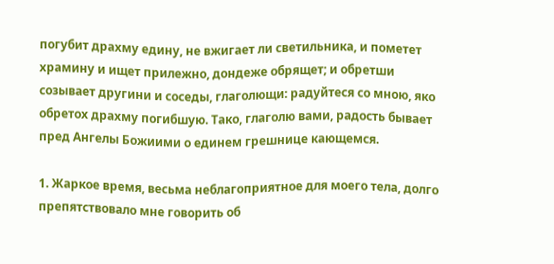погубит драхму едину, не вжигает ли светильника, и пометет храмину и ищет прилежно, дондеже обрящет; и обретши созывает другини и соседы, глаголющи: радуйтеся со мною, яко обретох драхму погибшую. Тако, глаголю вами, радость бывает пред Ангелы Божиими о единем грешнице кающемся.

1. Жаркое время, весьма неблагоприятное для моего тела, долго препятствовало мне говорить об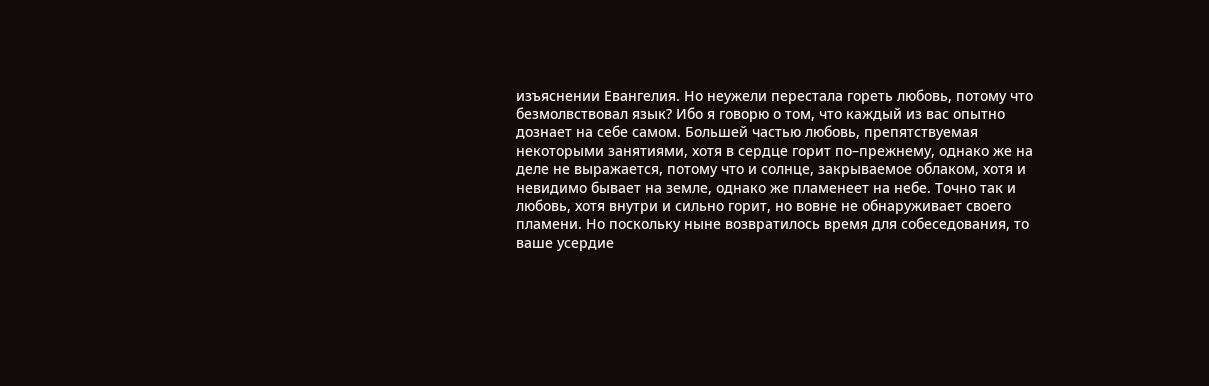изъяснении Евангелия. Но неужели перестала гореть любовь, потому что безмолвствовал язык? Ибо я говорю о том, что каждый из вас опытно дознает на себе самом. Большей частью любовь, препятствуемая некоторыми занятиями, хотя в сердце горит по–прежнему, однако же на деле не выражается, потому что и солнце, закрываемое облаком, хотя и невидимо бывает на земле, однако же пламенеет на небе. Точно так и любовь, хотя внутри и сильно горит, но вовне не обнаруживает своего пламени. Но поскольку ныне возвратилось время для собеседования, то ваше усердие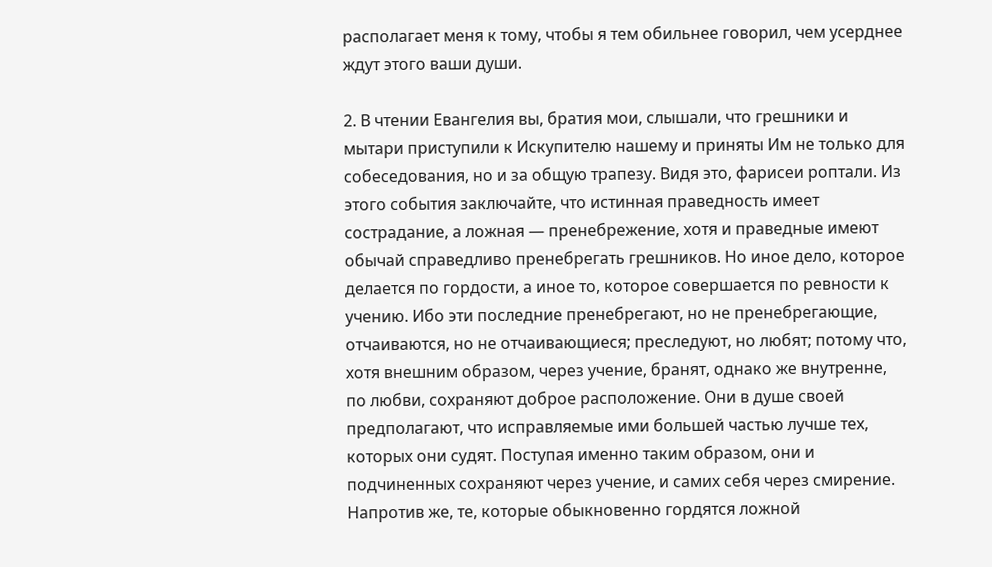располагает меня к тому, чтобы я тем обильнее говорил, чем усерднее ждут этого ваши души.

2. В чтении Евангелия вы, братия мои, слышали, что грешники и мытари приступили к Искупителю нашему и приняты Им не только для собеседования, но и за общую трапезу. Видя это, фарисеи роптали. Из этого события заключайте, что истинная праведность имеет сострадание, а ложная — пренебрежение, хотя и праведные имеют обычай справедливо пренебрегать грешников. Но иное дело, которое делается по гордости, а иное то, которое совершается по ревности к учению. Ибо эти последние пренебрегают, но не пренебрегающие, отчаиваются, но не отчаивающиеся; преследуют, но любят; потому что, хотя внешним образом, через учение, бранят, однако же внутренне, по любви, сохраняют доброе расположение. Они в душе своей предполагают, что исправляемые ими большей частью лучше тех, которых они судят. Поступая именно таким образом, они и подчиненных сохраняют через учение, и самих себя через смирение. Напротив же, те, которые обыкновенно гордятся ложной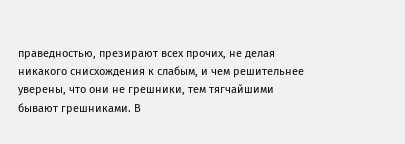праведностью, презирают всех прочих, не делая никакого снисхождения к слабым, и чем решительнее уверены, что они не грешники, тем тягчайшими бывают грешниками. В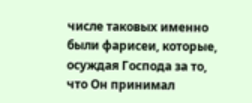числе таковых именно были фарисеи, которые, осуждая Господа за то, что Он принимал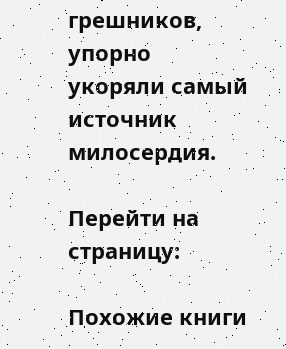грешников, упорно укоряли самый источник милосердия.

Перейти на страницу:

Похожие книги